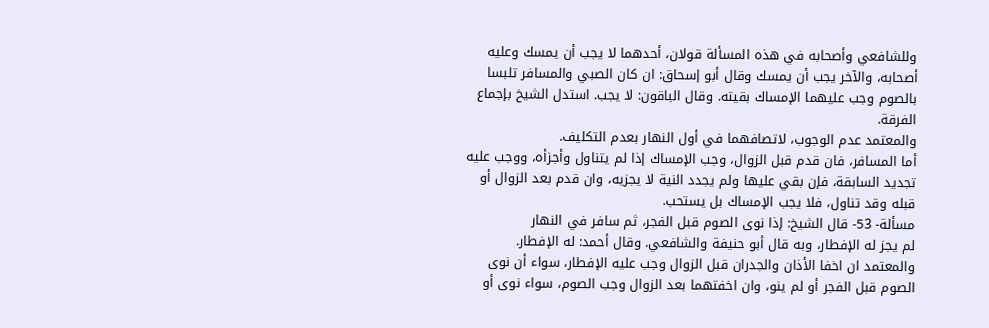وللشافعي وأصحابه في هذه المسألة قولان، أحدهما لا يجب أن يمسك وعليه أصحابه، والآخر يجب أن يمسك وقال أبو إسحاق: ان كان الصبي والمسافر تلبسا بالصوم وجب عليهما الإمساك بقيته. وقال الباقون: لا يجب. استدل الشيخ بإجماع الفرقة.
والمعتمد عدم الوجوب، لاتصافهما في أول النهار بعدم التكليف.
أما المسافر، فان قدم قبل الزوال، وجب الإمساك إذا لم يتناول وأجزأه، ووجب عليه تجديد السابقة، فإن بقي عليها ولم يجدد النية لا يجزيه، وان قدم بعد الزوال أو قبله وقد تناول، فلا يجب الإمساك بل يستحب.
مسألة- 53- قال الشيخ: إذا نوى الصوم قبل الفجر، ثم سافر في النهار
لم يجز له الإفطار، وبه قال أبو حنيفة والشافعي. وقال أحمد: له الإفطار.
والمعتمد ان اخفا الأذان والجدران قبل الزوال وجب عليه الإفطار، سواء أن نوى الصوم قبل الفجر أو لم ينو، وان اخفتهما بعد الزوال وجب الصوم، سواء نوى أو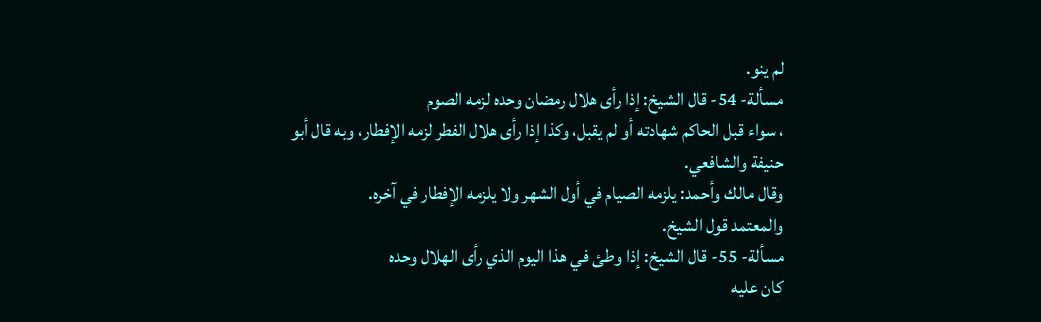لم ينو.
مسألة- 54- قال الشيخ: إذا رأى هلال رمضان وحده لزمه الصوم
، سواء قبل الحاكم شهادته أو لم يقبل، وكذا إذا رأى هلال الفطر لزمه الإفطار، وبه قال أبو حنيفة والشافعي.
وقال مالك وأحمد: يلزمه الصيام في أول الشهر ولا يلزمه الإفطار في آخره.
والمعتمد قول الشيخ.
مسألة- 55- قال الشيخ: إذا وطئ في هذا اليوم الذي رأى الهلال وحده
كان عليه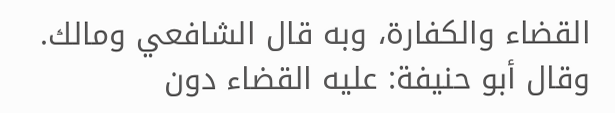القضاء والكفارة، وبه قال الشافعي ومالك.
وقال أبو حنيفة: عليه القضاء دون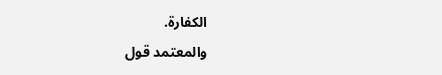الكفارة.
والمعتمد قول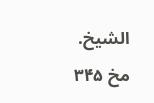الشيخ.
مخ ۳۴۵